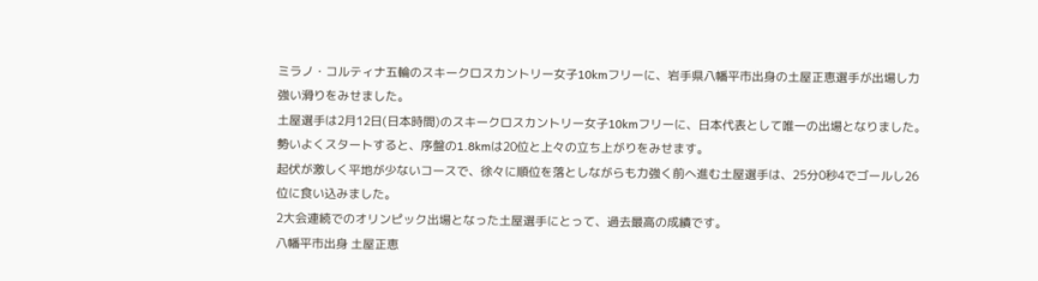ミラノ・コルティナ五輪のスキークロスカントリー女子10kmフリーに、岩手県八幡平市出身の土屋正恵選手が出場し力強い滑りをみせました。
土屋選手は2月12日(日本時間)のスキークロスカントリー女子10kmフリーに、日本代表として唯一の出場となりました。
勢いよくスタートすると、序盤の1.8kmは20位と上々の立ち上がりをみせます。
起伏が激しく平地が少ないコースで、徐々に順位を落としながらも力強く前へ進む土屋選手は、25分0秒4でゴールし26位に食い込みました。
2大会連続でのオリンピック出場となった土屋選手にとって、過去最高の成績です。
八幡平市出身 土屋正恵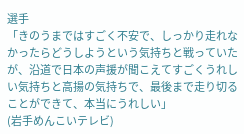選手
「きのうまではすごく不安で、しっかり走れなかったらどうしようという気持ちと戦っていたが、沿道で日本の声援が聞こえてすごくうれしい気持ちと高揚の気持ちで、最後まで走り切ることができて、本当にうれしい」
(岩手めんこいテレビ)